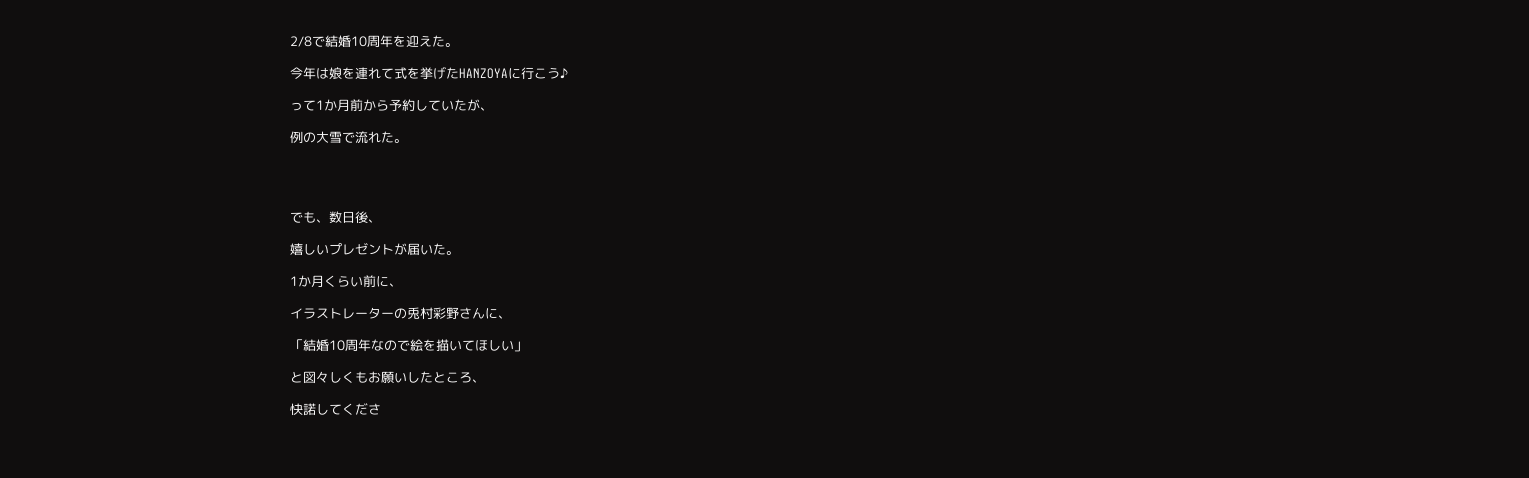2/8で結婚10周年を迎えた。

今年は娘を連れて式を挙げたHANZOYAに行こう♪

って1か月前から予約していたが、

例の大雪で流れた。




でも、数日後、

嬉しいプレゼントが届いた。

1か月くらい前に、

イラストレーターの兎村彩野さんに、

「結婚10周年なので絵を描いてほしい」

と図々しくもお願いしたところ、

快諾してくださ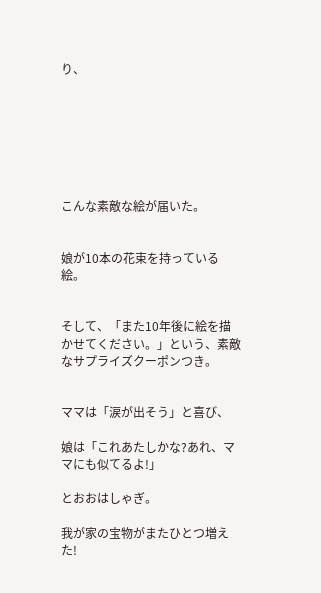り、







こんな素敵な絵が届いた。


娘が10本の花束を持っている絵。


そして、「また10年後に絵を描かせてください。」という、素敵なサプライズクーポンつき。


ママは「涙が出そう」と喜び、

娘は「これあたしかな?あれ、ママにも似てるよ!」

とおおはしゃぎ。

我が家の宝物がまたひとつ増えた!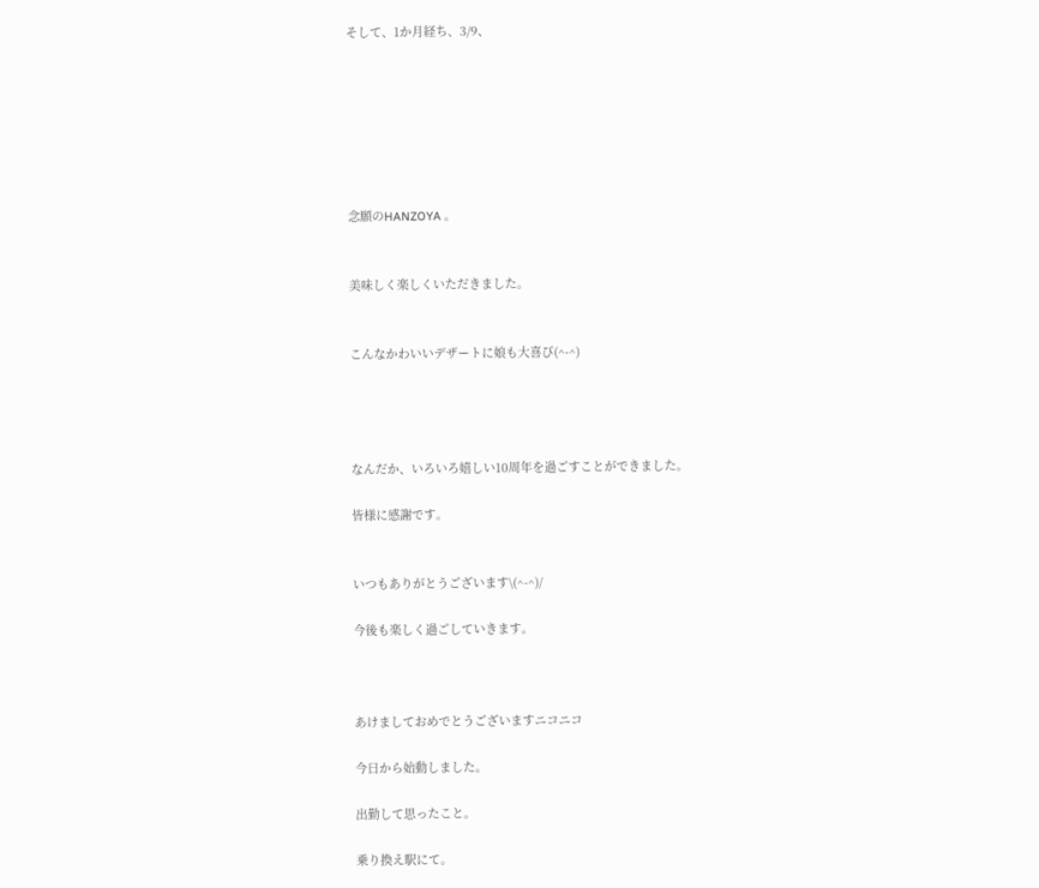そして、1か月経ち、3/9、







念願のHANZOYA 。


美味しく楽しくいただきました。


こんなかわいいデザートに娘も大喜び(^-^)




なんだか、いろいろ嬉しい10周年を過ごすことができました。

皆様に感謝です。


いつもありがとうございます\(^-^)/

今後も楽しく過ごしていきます。



あけましておめでとうございますニコニコ

今日から始動しました。

出勤して思ったこと。

乗り換え駅にて。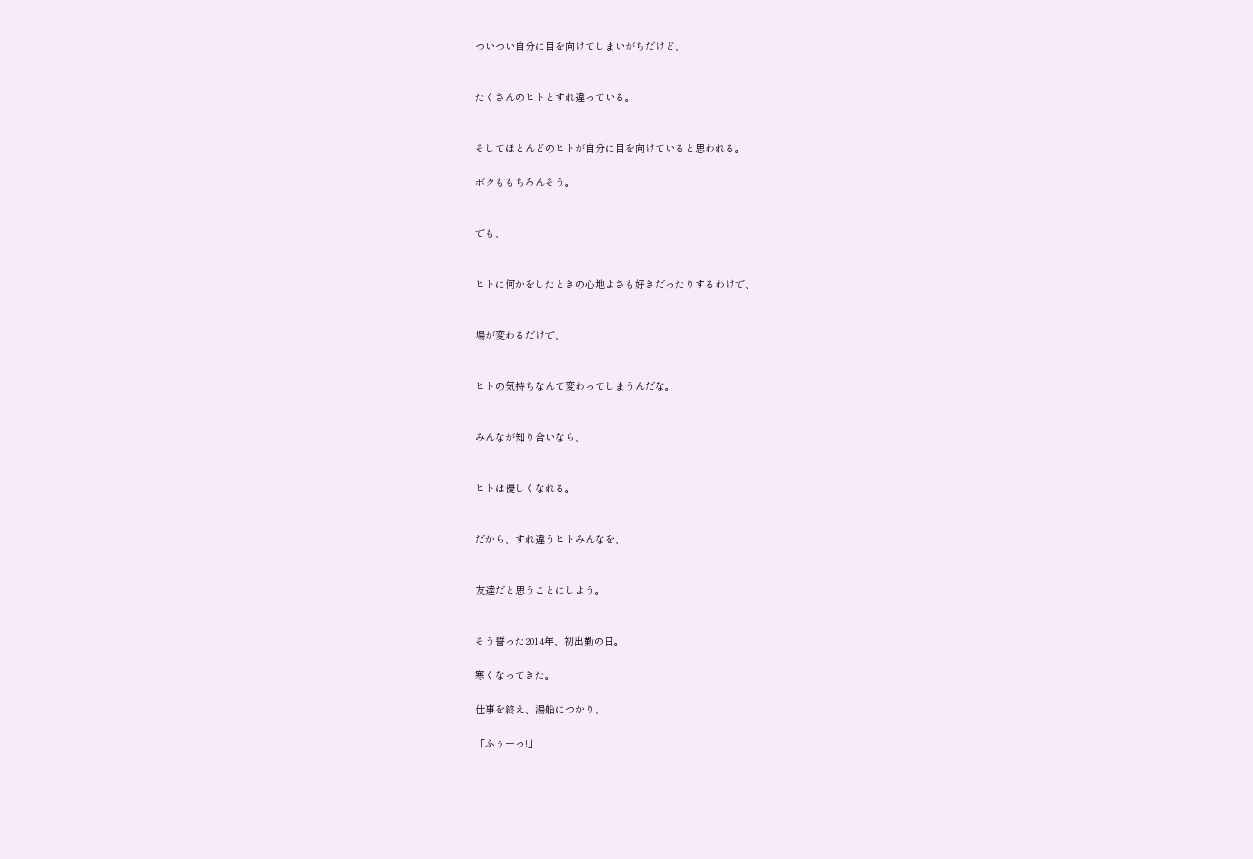ついつい自分に目を向けてしまいがちだけど、


たくさんのヒトとすれ違っている。


そしてほとんどのヒトが自分に目を向けていると思われる。

ボクももちろんそう。


でも、


ヒトに何かをしたときの心地よさも好きだったりするわけで、


場が変わるだけで、


ヒトの気持ちなんて変わってしまうんだな。


みんなが知り合いなら、


ヒトは優しくなれる。


だから、すれ違うヒトみんなを、


友達だと思うことにしよう。


そう誓った2014年、初出勤の日。

寒くなってきた。

仕事を終え、湯船につかり、

「ふぅーっ!」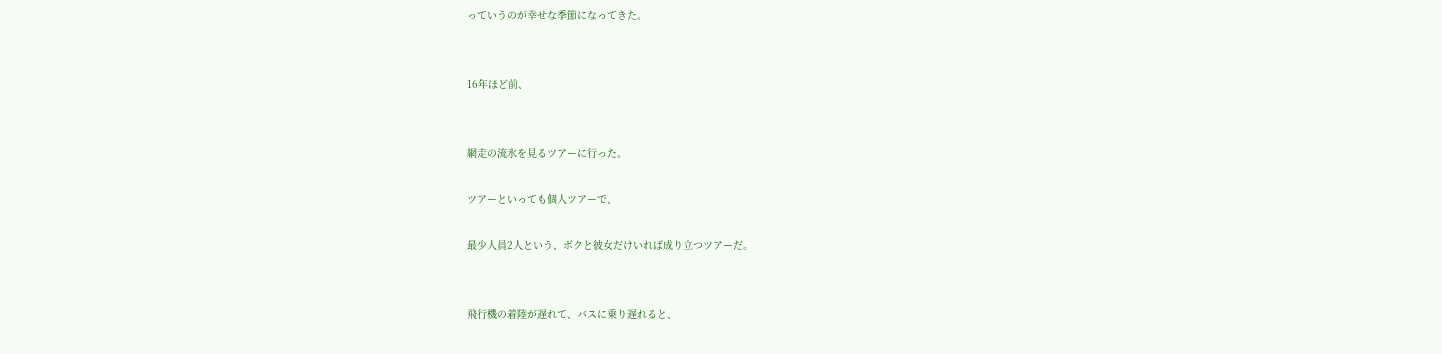っていうのが幸せな季節になってきた。


16年ほど前、


網走の流氷を見るツアーに行った。

ツアーといっても個人ツアーで、

最少人員2人という、ボクと彼女だけいれば成り立つツアーだ。


飛行機の着陸が遅れて、バスに乗り遅れると、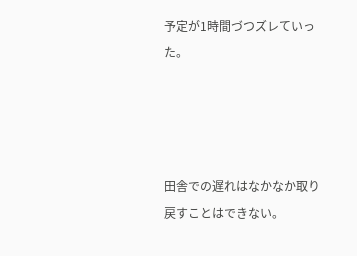予定が1時間づつズレていった。




田舎での遅れはなかなか取り戻すことはできない。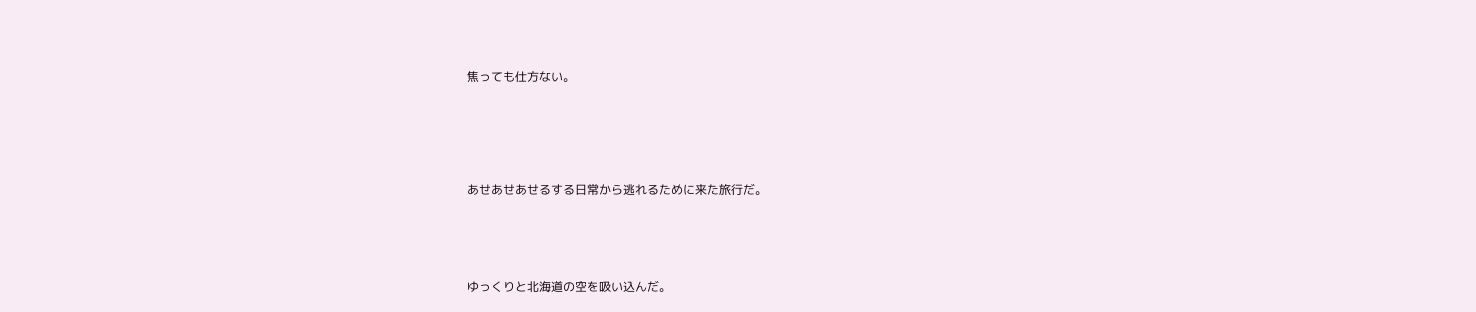焦っても仕方ない。






あせあせあせるする日常から逃れるために来た旅行だ。





ゆっくりと北海道の空を吸い込んだ。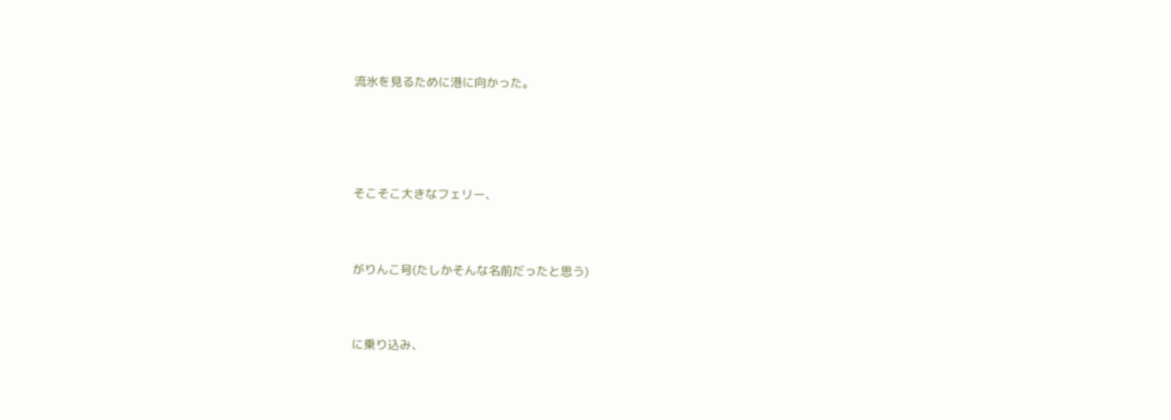流氷を見るために港に向かった。





そこそこ大きなフェリー、



がりんこ号(たしかそんな名前だったと思う)



に乗り込み、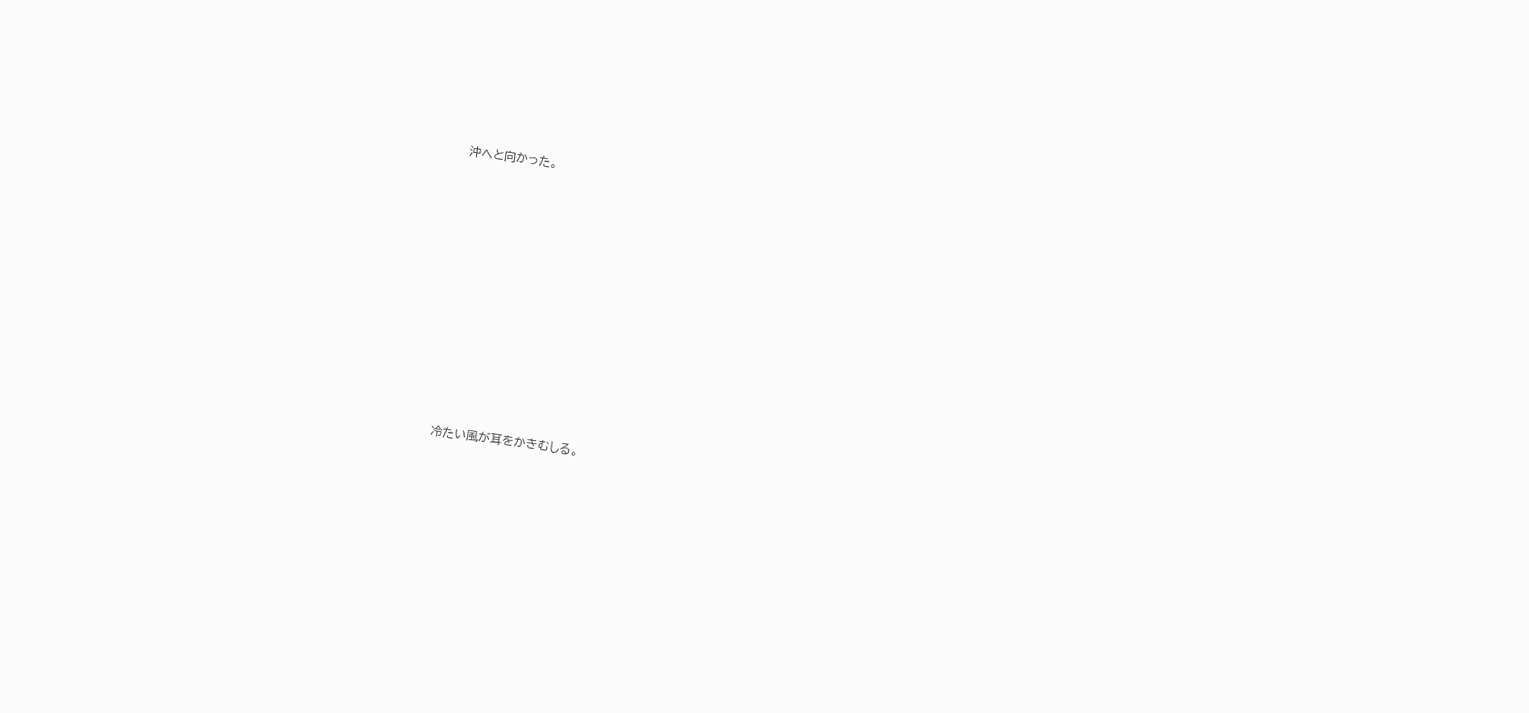沖へと向かった。














冷たい風が耳をかきむしる。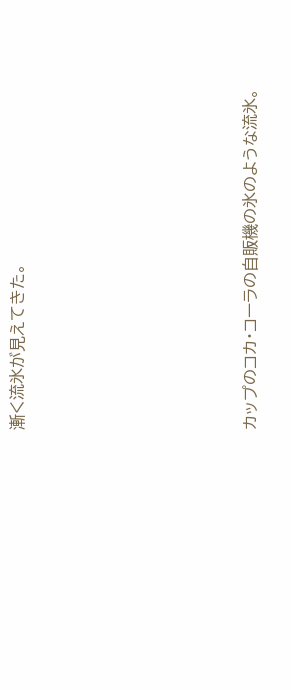漸く流氷が見えてきた。










カップのコカ・コーラの自販機の氷のような流氷。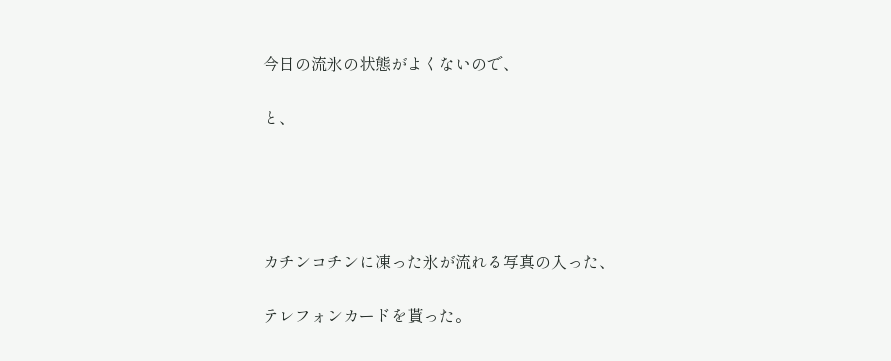今日の流氷の状態がよくないので、


と、







カチンコチンに凍った氷が流れる写真の入った、


テレフォンカードを貰った。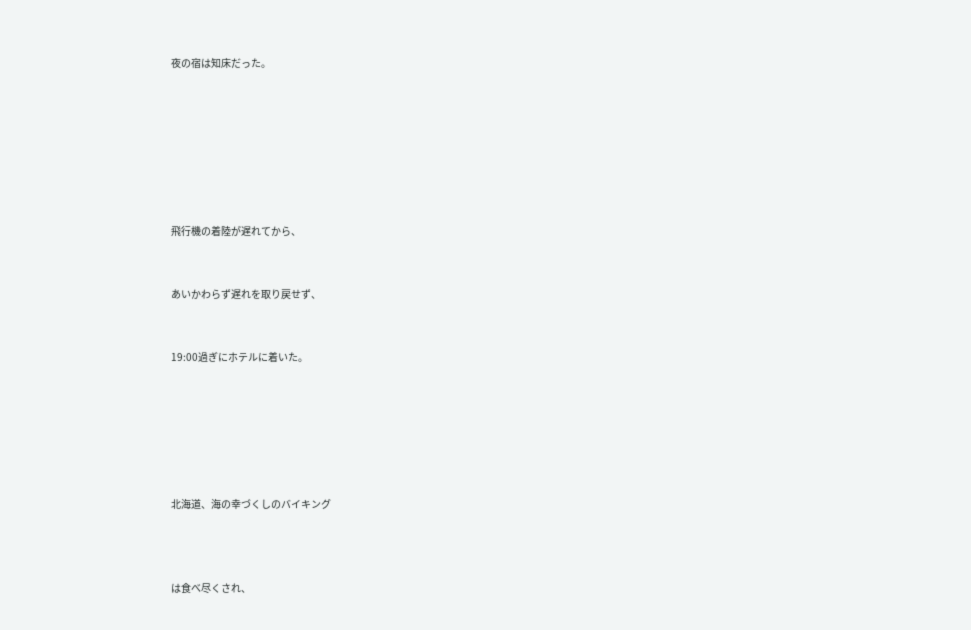夜の宿は知床だった。







飛行機の着陸が遅れてから、


あいかわらず遅れを取り戻せず、


19:00過ぎにホテルに着いた。






北海道、海の幸づくしのバイキング



は食べ尽くされ、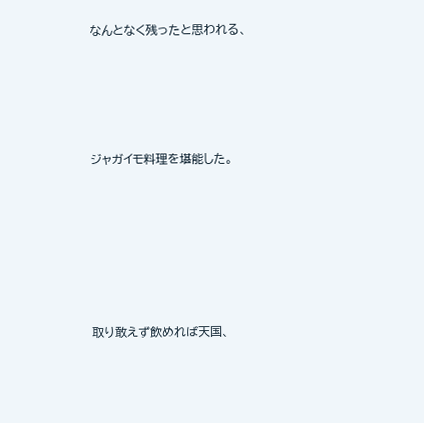なんとなく残ったと思われる、





ジャガイモ料理を堪能した。







取り敢えず飲めれば天国、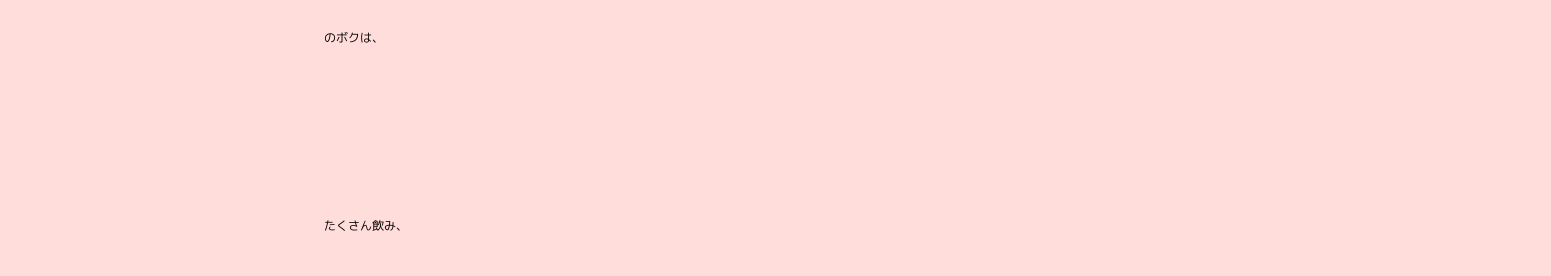のボクは、







たくさん飲み、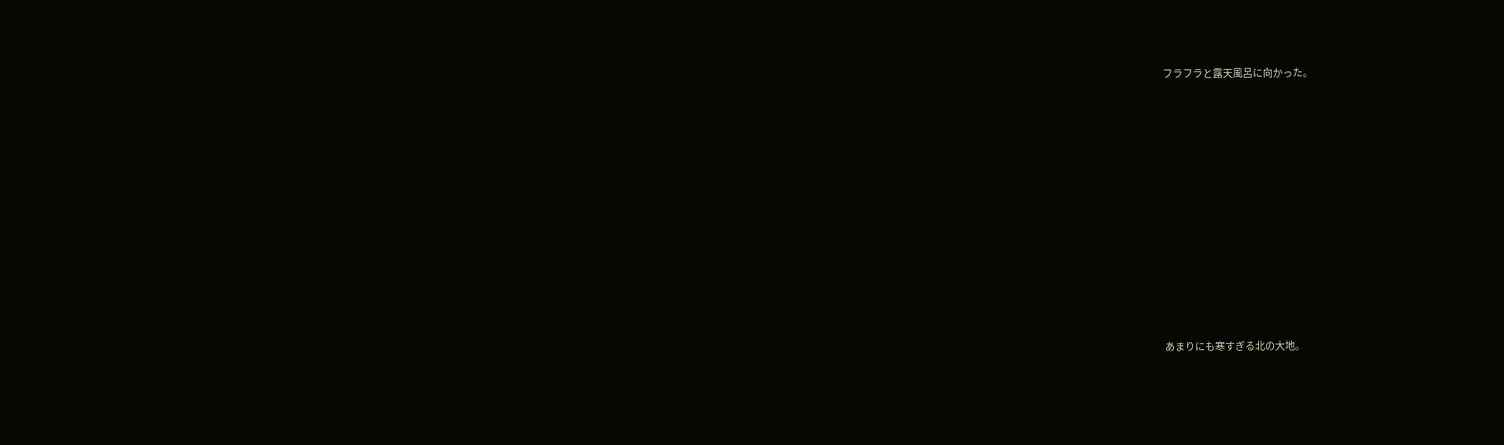フラフラと露天風呂に向かった。












あまりにも寒すぎる北の大地。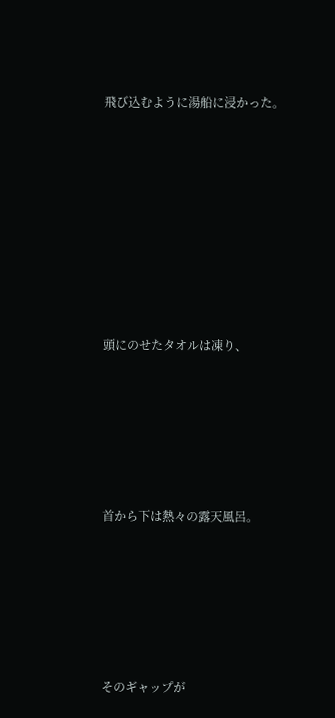飛び込むように湯船に浸かった。









頭にのせたタオルは凍り、






首から下は熱々の露天風呂。






そのギャップが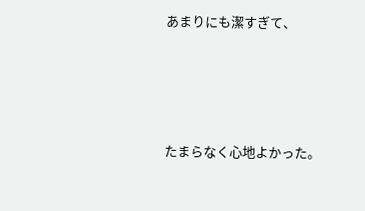あまりにも潔すぎて、







たまらなく心地よかった。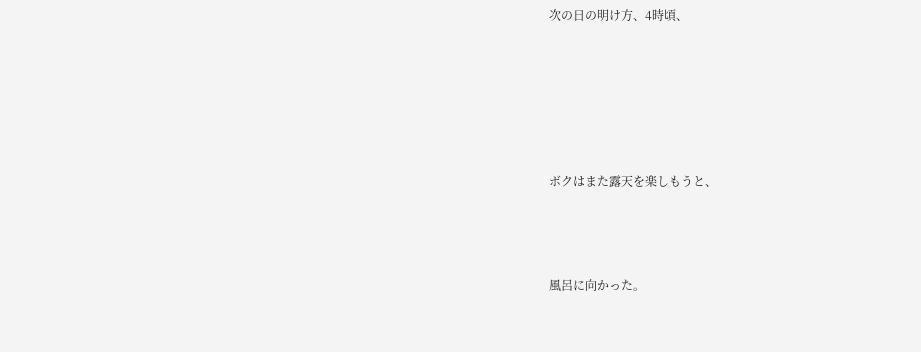次の日の明け方、4時頃、







ボクはまた露天を楽しもうと、




風呂に向かった。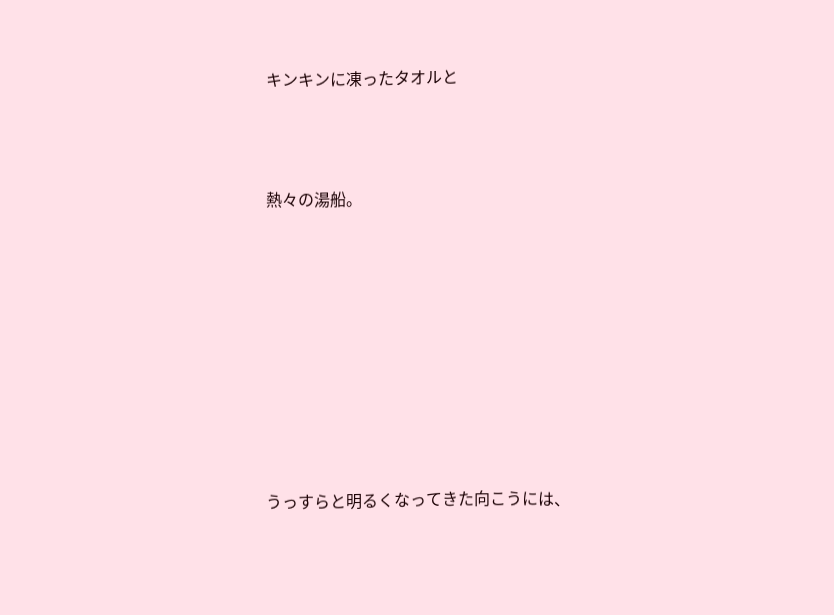キンキンに凍ったタオルと



熱々の湯船。









うっすらと明るくなってきた向こうには、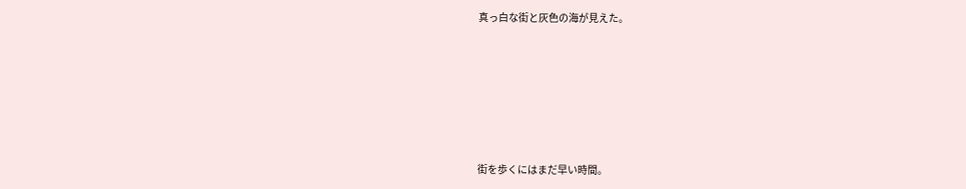真っ白な街と灰色の海が見えた。








街を歩くにはまだ早い時間。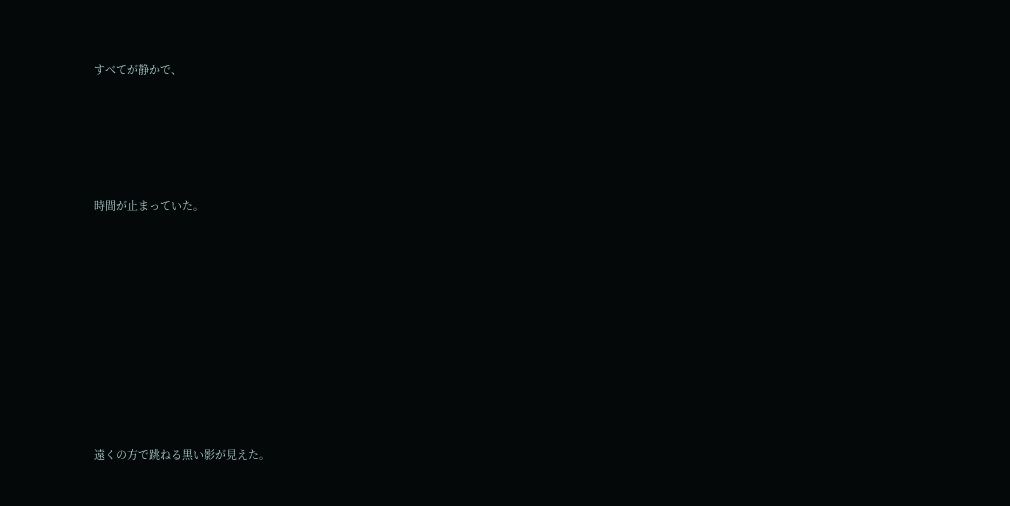すべてが静かで、





時間が止まっていた。










遠くの方で跳ねる黒い影が見えた。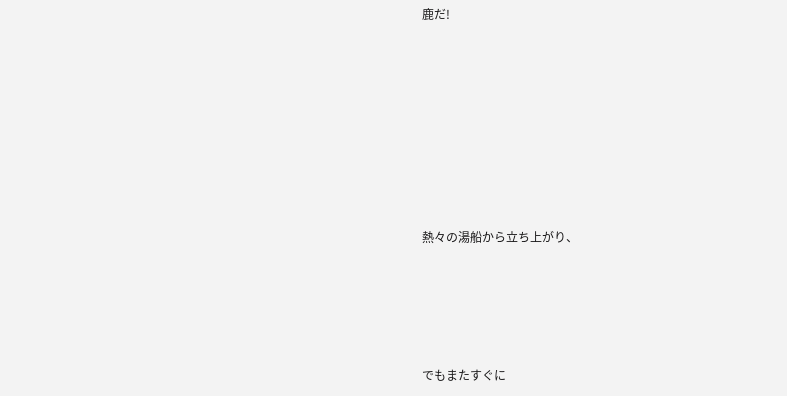鹿だ!












熱々の湯船から立ち上がり、







でもまたすぐに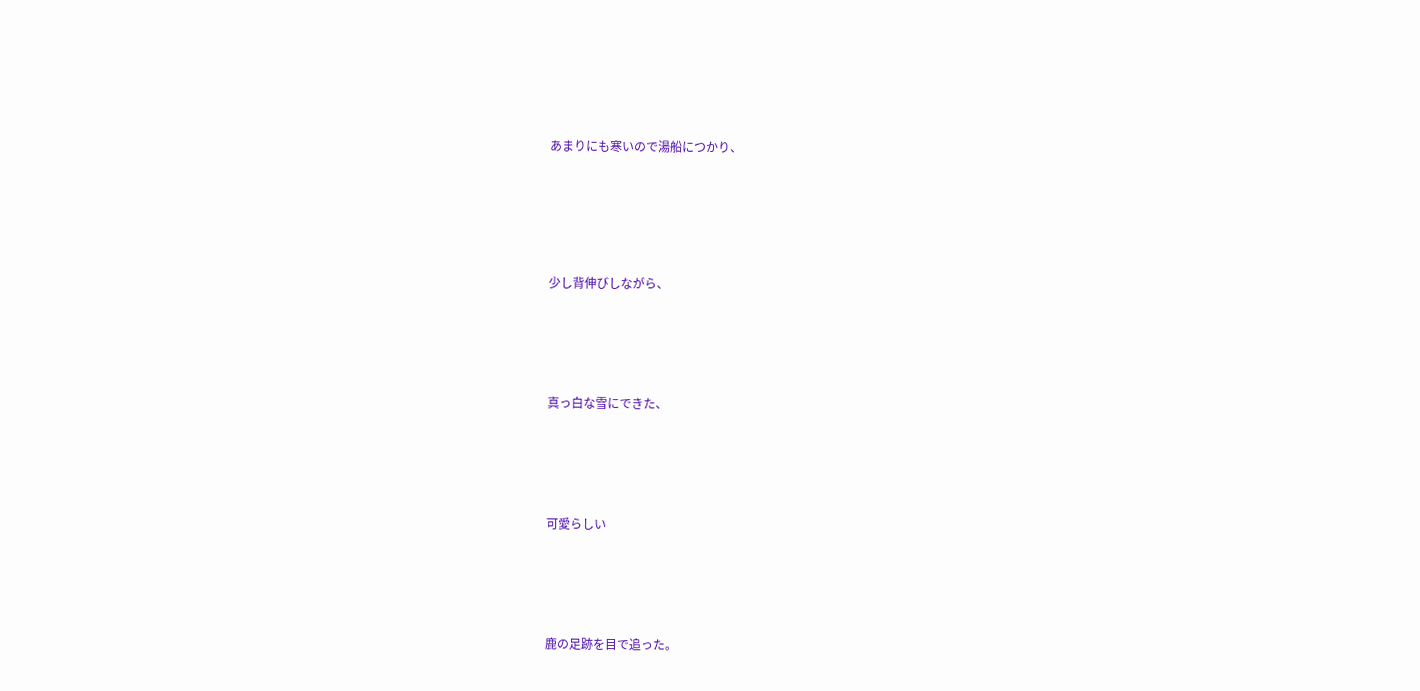あまりにも寒いので湯船につかり、







少し背伸びしながら、






真っ白な雪にできた、






可愛らしい






鹿の足跡を目で追った。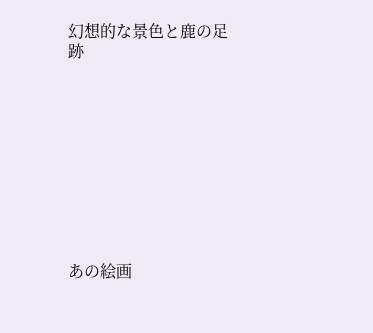幻想的な景色と鹿の足跡










あの絵画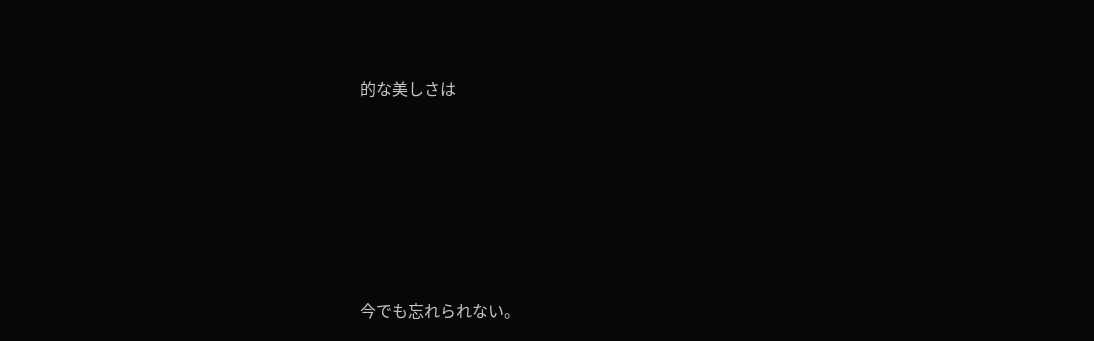的な美しさは






今でも忘れられない。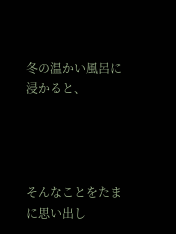冬の温かい風呂に浸かると、




そんなことをたまに思い出し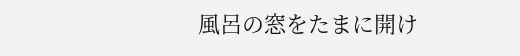風呂の窓をたまに開け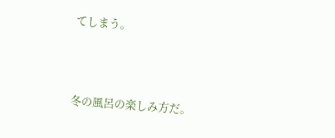てしまう。




冬の風呂の楽しみ方だ。